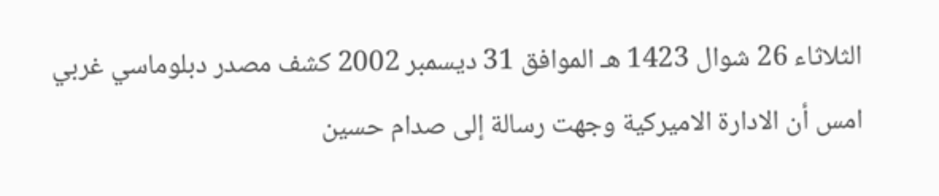الثلاثاء 26 شوال 1423 هـ الموافق 31 ديسمبر 2002 كشف مصدر دبلوماسي غربي امس أن الادارة الاميركية وجهت رسالة إلى صدام حسين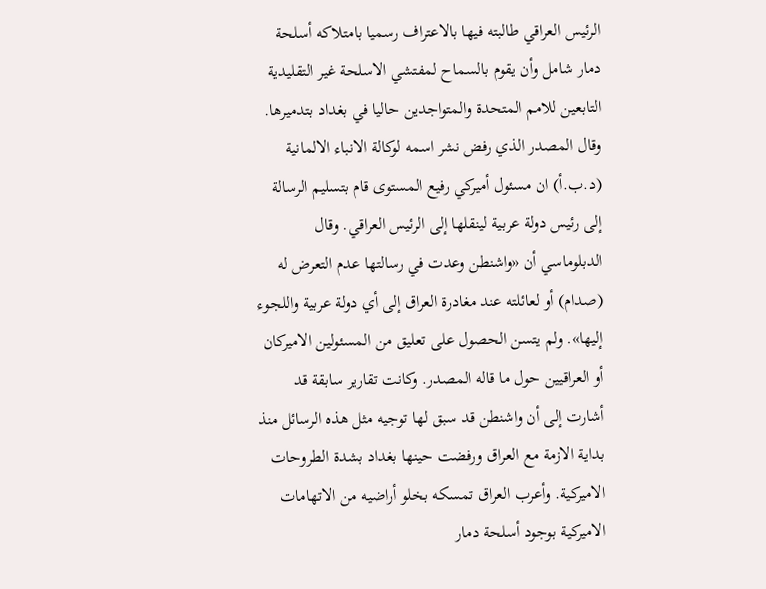الرئيس العراقي طالبته فيها بالاعتراف رسميا بامتلاكه أسلحة دمار شامل وأن يقوم بالسماح لمفتشي الاسلحة غير التقليدية التابعين للامم المتحدة والمتواجدين حاليا في بغداد بتدميرها. وقال المصدر الذي رفض نشر اسمه لوكالة الانباء الالمانية (د.ب.أ) ان مسئول أميركي رفيع المستوى قام بتسليم الرسالة إلى رئيس دولة عربية لينقلها إلى الرئيس العراقي. وقال الدبلوماسي أن «واشنطن وعدت في رسالتها عدم التعرض له (صدام) أو لعائلته عند مغادرة العراق إلى أي دولة عربية واللجوء إليها». ولم يتسن الحصول على تعليق من المسئولين الاميركان أو العراقيين حول ما قاله المصدر. وكانت تقارير سابقة قد أشارت إلى أن واشنطن قد سبق لها توجيه مثل هذه الرسائل منذ بداية الازمة مع العراق ورفضت حينها بغداد بشدة الطروحات الاميركية. وأعرب العراق تمسكه بخلو أراضيه من الاتهامات الاميركية بوجود أسلحة دمار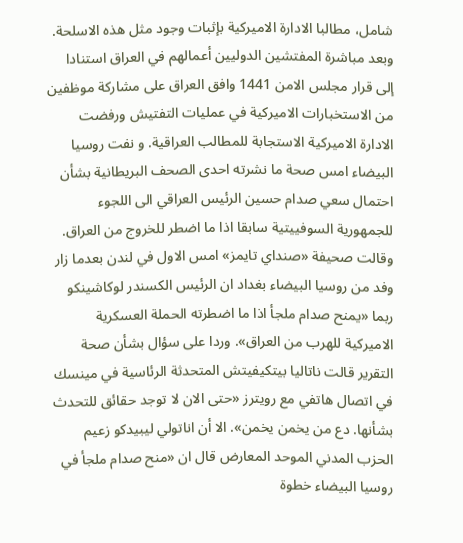شامل، مطالبا الادارة الاميركية بإثبات وجود مثل هذه الاسلحة. وبعد مباشرة المفتشين الدوليين أعمالهم في العراق استنادا إلى قرار مجلس الامن 1441 وافق العراق على مشاركة موظفين من الاستخبارات الاميركية في عمليات التفتيش ورفضت الادارة الاميركية الاستجابة للمطالب العراقية. و نفت روسيا البيضاء امس صحة ما نشرته احدى الصحف البريطانية بشأن احتمال سعي صدام حسين الرئيس العراقي الى اللجوء للجمهورية السوفييتية سابقا اذا ما اضطر للخروج من العراق. وقالت صحيفة «صنداي تايمز» امس الاول في لندن بعدما زار وفد من روسيا البيضاء بغداد ان الرئيس الكسندر لوكاشينكو ربما «يمنح صدام ملجأ اذا ما اضطرته الحملة العسكرية الاميركية للهرب من العراق». وردا على سؤال بشأن صحة التقرير قالت ناتاليا بيتكيفيتش المتحدثة الرئاسية في مينسك في اتصال هاتفي مع رويترز «حتى الان لا توجد حقائق للتحدث بشأنها. دع من يخمن يخمن». الا أن اناتولي ليبيدكو زعيم الحزب المدني الموحد المعارض قال ان «منح صدام ملجأ في روسيا البيضاء خطوة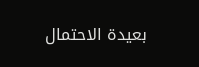بعيدة الاحتمال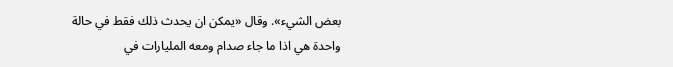بعض الشيء». وقال «يمكن ان يحدث ذلك فقط في حالة واحدة هي اذا ما جاء صدام ومعه المليارات في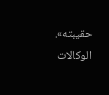حقيبته». الوكالات